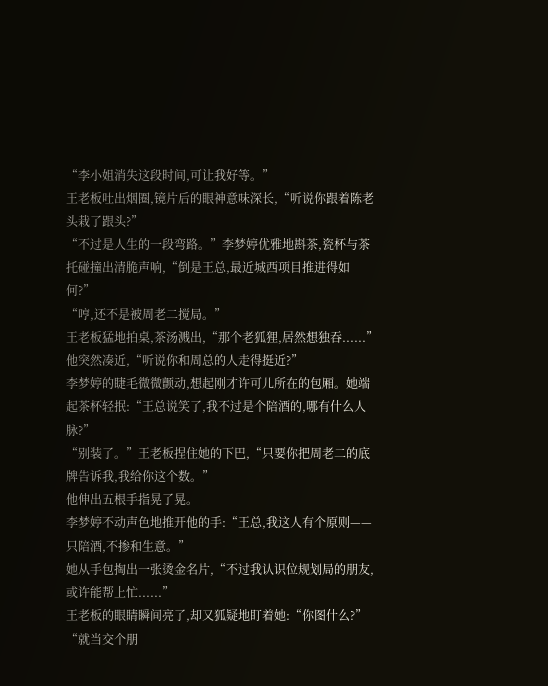“李小姐消失这段时间,可让我好等。”
王老板吐出烟圈,镜片后的眼神意味深长,“听说你跟着陈老头栽了跟头?”
“不过是人生的一段弯路。”李梦婷优雅地斟茶,瓷杯与茶托碰撞出清脆声响,“倒是王总,最近城西项目推进得如何?”
“哼,还不是被周老二搅局。”
王老板猛地拍桌,茶汤溅出,“那个老狐狸,居然想独吞......”他突然凑近,“听说你和周总的人走得挺近?”
李梦婷的睫毛微微颤动,想起刚才许可儿所在的包厢。她端起茶杯轻抿:“王总说笑了,我不过是个陪酒的,哪有什么人脉?”
“别装了。”王老板捏住她的下巴,“只要你把周老二的底牌告诉我,我给你这个数。”
他伸出五根手指晃了晃。
李梦婷不动声色地推开他的手:“王总,我这人有个原则——只陪酒,不掺和生意。”
她从手包掏出一张烫金名片,“不过我认识位规划局的朋友,或许能帮上忙......”
王老板的眼睛瞬间亮了,却又狐疑地盯着她:“你图什么?”
“就当交个朋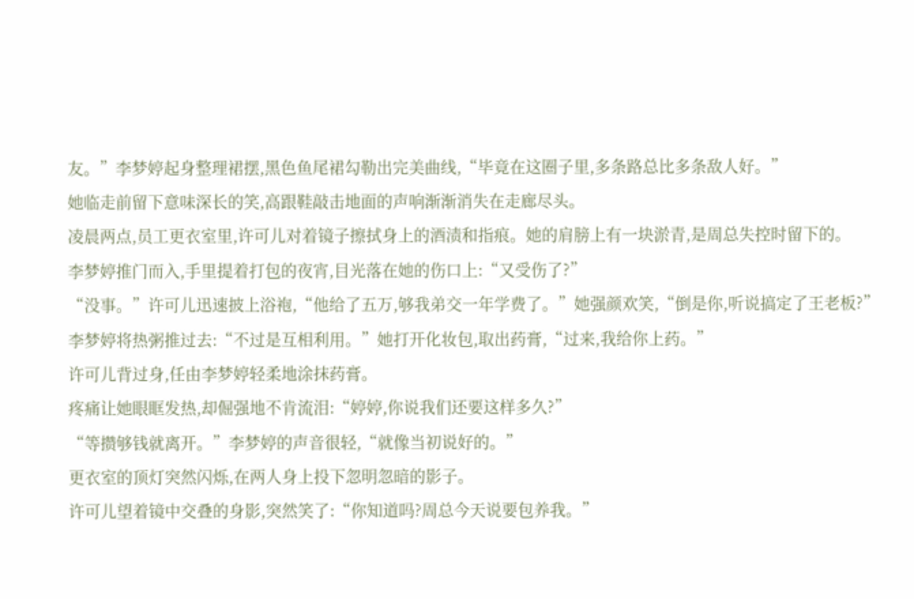友。”李梦婷起身整理裙摆,黑色鱼尾裙勾勒出完美曲线,“毕竟在这圈子里,多条路总比多条敌人好。”
她临走前留下意味深长的笑,高跟鞋敲击地面的声响渐渐消失在走廊尽头。
凌晨两点,员工更衣室里,许可儿对着镜子擦拭身上的酒渍和指痕。她的肩膀上有一块淤青,是周总失控时留下的。
李梦婷推门而入,手里提着打包的夜宵,目光落在她的伤口上:“又受伤了?”
“没事。”许可儿迅速披上浴袍,“他给了五万,够我弟交一年学费了。”她强颜欢笑,“倒是你,听说搞定了王老板?”
李梦婷将热粥推过去:“不过是互相利用。”她打开化妆包,取出药膏,“过来,我给你上药。”
许可儿背过身,任由李梦婷轻柔地涂抹药膏。
疼痛让她眼眶发热,却倔强地不肯流泪:“婷婷,你说我们还要这样多久?”
“等攒够钱就离开。”李梦婷的声音很轻,“就像当初说好的。”
更衣室的顶灯突然闪烁,在两人身上投下忽明忽暗的影子。
许可儿望着镜中交叠的身影,突然笑了:“你知道吗?周总今天说要包养我。”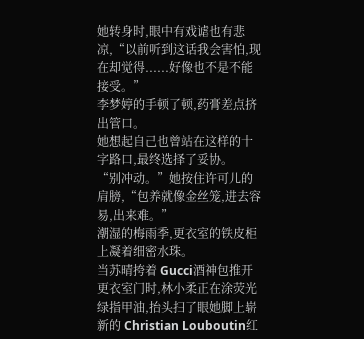她转身时,眼中有戏谑也有悲凉,“以前听到这话我会害怕,现在却觉得......好像也不是不能接受。”
李梦婷的手顿了顿,药膏差点挤出管口。
她想起自己也曾站在这样的十字路口,最终选择了妥协。
“别冲动。”她按住许可儿的肩膀,“包养就像金丝笼,进去容易,出来难。”
潮湿的梅雨季,更衣室的铁皮柜上凝着细密水珠。
当苏晴挎着 Gucci酒神包推开更衣室门时,林小柔正在涂荧光绿指甲油,抬头扫了眼她脚上崭新的 Christian Louboutin红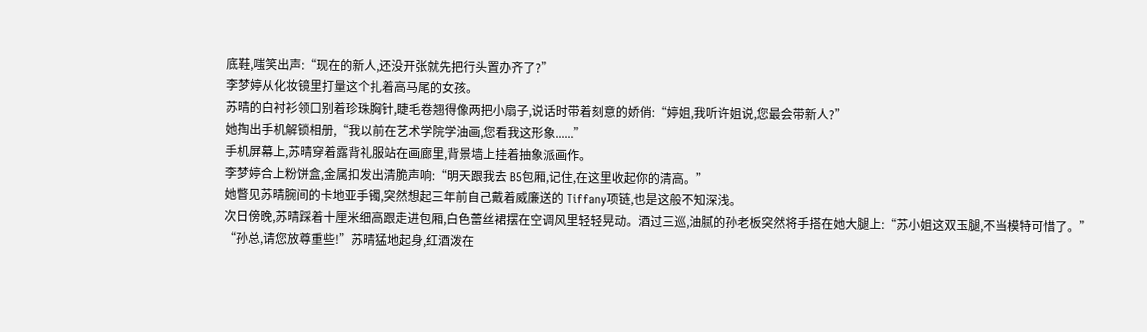底鞋,嗤笑出声:“现在的新人,还没开张就先把行头置办齐了?”
李梦婷从化妆镜里打量这个扎着高马尾的女孩。
苏晴的白衬衫领口别着珍珠胸针,睫毛卷翘得像两把小扇子,说话时带着刻意的娇俏:“婷姐,我听许姐说,您最会带新人?”
她掏出手机解锁相册,“我以前在艺术学院学油画,您看我这形象......”
手机屏幕上,苏晴穿着露背礼服站在画廊里,背景墙上挂着抽象派画作。
李梦婷合上粉饼盒,金属扣发出清脆声响:“明天跟我去 B5包厢,记住,在这里收起你的清高。”
她瞥见苏晴腕间的卡地亚手镯,突然想起三年前自己戴着威廉送的 Tiffany项链,也是这般不知深浅。
次日傍晚,苏晴踩着十厘米细高跟走进包厢,白色蕾丝裙摆在空调风里轻轻晃动。酒过三巡,油腻的孙老板突然将手搭在她大腿上:“苏小姐这双玉腿,不当模特可惜了。”
“孙总,请您放尊重些!”苏晴猛地起身,红酒泼在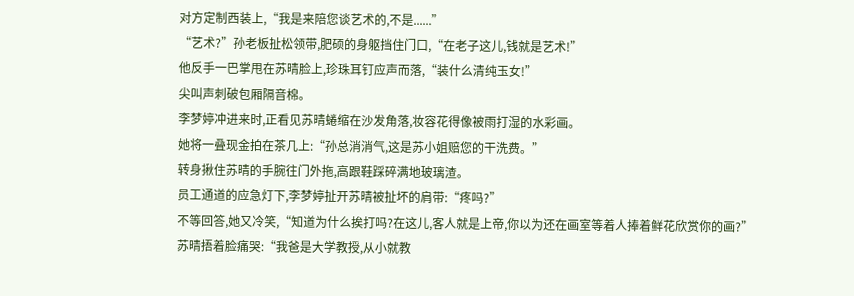对方定制西装上,“我是来陪您谈艺术的,不是......”
“艺术?”孙老板扯松领带,肥硕的身躯挡住门口,“在老子这儿,钱就是艺术!”
他反手一巴掌甩在苏晴脸上,珍珠耳钉应声而落,“装什么清纯玉女!”
尖叫声刺破包厢隔音棉。
李梦婷冲进来时,正看见苏晴蜷缩在沙发角落,妆容花得像被雨打湿的水彩画。
她将一叠现金拍在茶几上:“孙总消消气,这是苏小姐赔您的干洗费。”
转身揪住苏晴的手腕往门外拖,高跟鞋踩碎满地玻璃渣。
员工通道的应急灯下,李梦婷扯开苏晴被扯坏的肩带:“疼吗?”
不等回答,她又冷笑,“知道为什么挨打吗?在这儿,客人就是上帝,你以为还在画室等着人捧着鲜花欣赏你的画?”
苏晴捂着脸痛哭:“我爸是大学教授,从小就教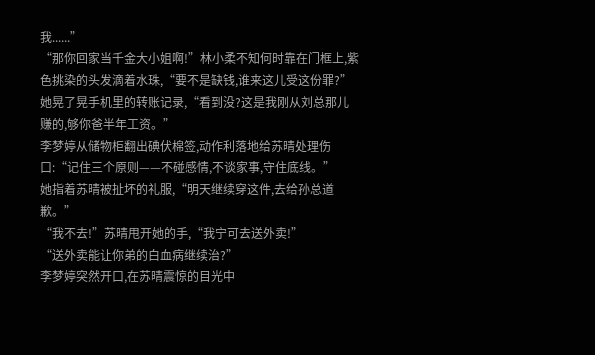我......”
“那你回家当千金大小姐啊!”林小柔不知何时靠在门框上,紫色挑染的头发滴着水珠,“要不是缺钱,谁来这儿受这份罪?”
她晃了晃手机里的转账记录,“看到没?这是我刚从刘总那儿赚的,够你爸半年工资。”
李梦婷从储物柜翻出碘伏棉签,动作利落地给苏晴处理伤口:“记住三个原则——不碰感情,不谈家事,守住底线。”
她指着苏晴被扯坏的礼服,“明天继续穿这件,去给孙总道歉。”
“我不去!”苏晴甩开她的手,“我宁可去送外卖!”
“送外卖能让你弟的白血病继续治?”
李梦婷突然开口,在苏晴震惊的目光中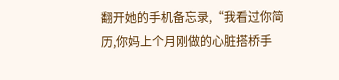翻开她的手机备忘录,“我看过你简历,你妈上个月刚做的心脏搭桥手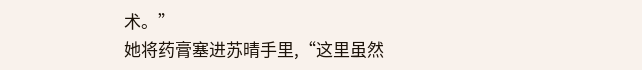术。”
她将药膏塞进苏晴手里,“这里虽然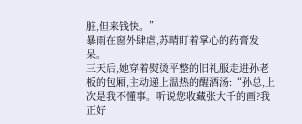脏,但来钱快。”
暴雨在窗外肆虐,苏晴盯着掌心的药膏发呆。
三天后,她穿着熨烫平整的旧礼服走进孙老板的包厢,主动递上温热的醒酒汤:“孙总,上次是我不懂事。听说您收藏张大千的画?我正好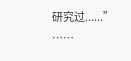研究过......”
……